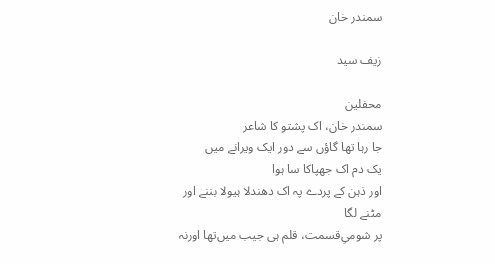سمندر خان

زیف سید

محفلین
سمندر خان، اک پشتو کا شاعر
جا رہا تھا گاؤں سے دور ایک ویرانے میں‌
یک دم اک جھپاکا سا ہوا
اور ذہن کے پردے پہ اک دھندلا ہیولا بننے اور مٹنے لگا
پر شومیِ‌قسمت، قلم ہی جیب میں‌تھا اورنہ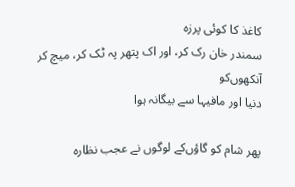کاغذ کا کوئی پرزہ
سمندر خان رک کر، اور اک پتھر پہ ٹک کر، میچ کر آنکھوں‌کو
دنیا اور مافیہا سے بیگانہ ہوا

پھر شام کو گاؤں‌کے لوگوں نے عجب نظارہ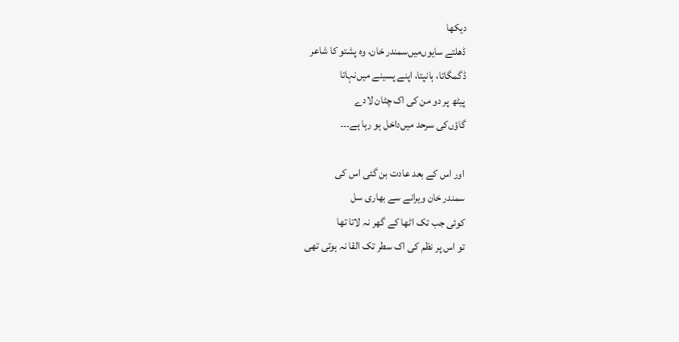دیکھا
ڈھلتے سایوں‌میں‌سمندر خان، وہ پشتو کا شاعر
ڈگمگاتا، ہانپتا، اپنے پسینے میں‌نہاتا
پیٹھ پر دو من کی اک چٹان لادے
گاؤں‌کی سرحد میں‌داخل ہو رہا ہے۔۔۔

اور اس کے بعد عادت بن گئی اس کی
سمندر خان ویرانے سے بھاری سل
کوئی جب تک اٹھا کے گھر نہ لاتا تھا
تو اس پر نظم کی اک سطر تک القا نہ ہوتی تھی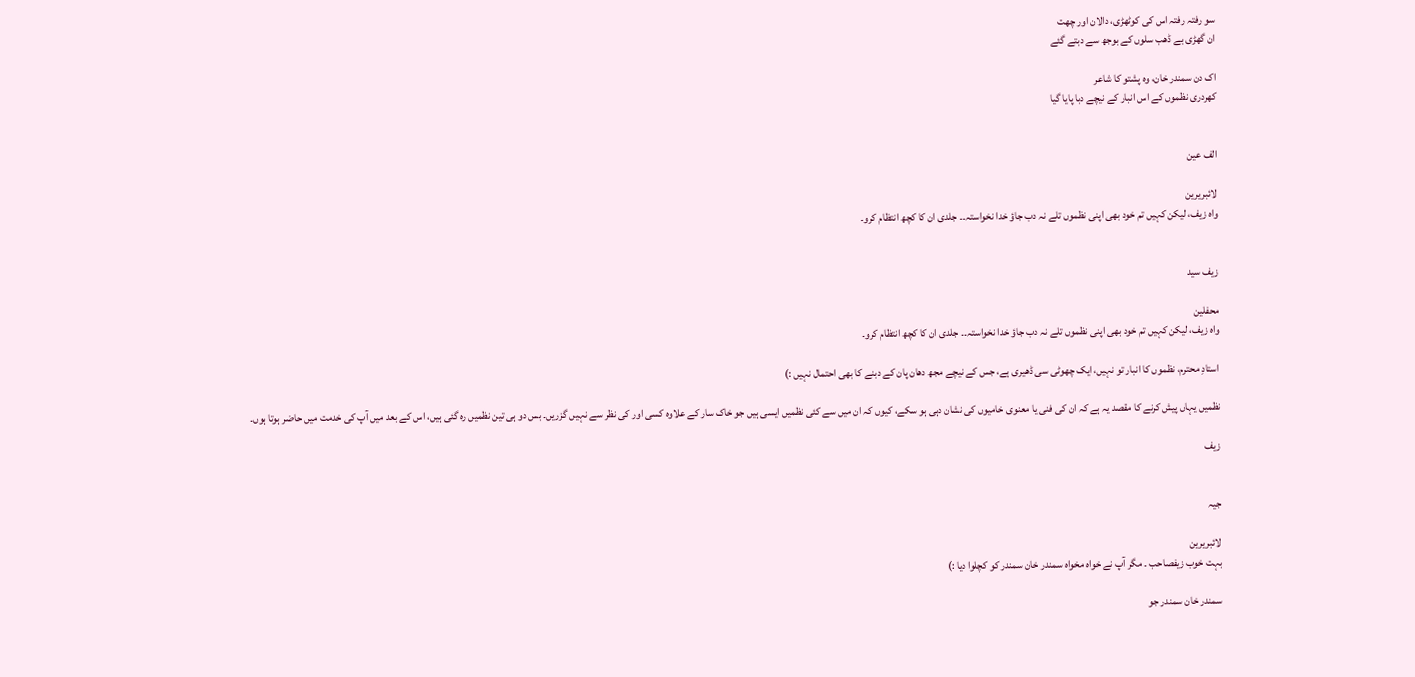سو رفتہ رفتہ اس کی کوٹھڑی، دالان اور چھت
ان گھڑی بے ڈھب سلوں کے بوجھ سے دبتے گئے

اک دن سمندر خان، وہ پشتو کا شاعر
کھردری نظموں کے اس انبار کے نیچے دبا پایا گیا


الف عین

لائبریرین
واہ زیف، لیکن کہیں تم خود بھی اپنی نظموں تلے نہ دب جاؤ خدا نخواستہ۔۔ جلدی ان کا کچھ انتظام کرو۔


زیف سید

محفلین
واہ زیف، لیکن کہیں تم خود بھی اپنی نظموں تلے نہ دب جاؤ خدا نخواستہ۔۔ جلدی ان کا کچھ انتظام کرو۔

استادِ محترم، نظموں کا انبار تو نہیں، ایک چھوٹی سی ڈھیری ہے، جس کے نیچے مجھ دھان پان کے دبنے کا بھی احتمال نہیں :)

نظمیں یہاں پیش کرنے کا مقصد یہ ہے کہ ان کی فنی یا معنوی خامیوں کی نشان دہی ہو سکے، کیوں کہ ان میں سے کئی نظمیں ایسی ہیں جو خاک سار کے علاوہ کسی اور کی نظر سے نہیں گزریں۔ بس دو ہی تین نظمیں رہ گئی ہیں، اس کے بعد میں آپ کی خدمت میں حاضر ہوتا ہوں۔

زیف


جیہ

لائبریرین
بہت خوب زیفصاحب ۔ مگر آپ نے خواہ مخواہ سمندر خان سمندر کو کچلوا دیا :)

سمندر خان سمندر جو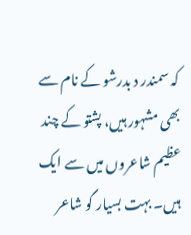کہ سمندر د بدرشو کے نام سے بھی مشہور ہیں، پشتو کے چند عظیم شاعروں میں سے ایک ہیں۔ بہت بسیار گو شاعر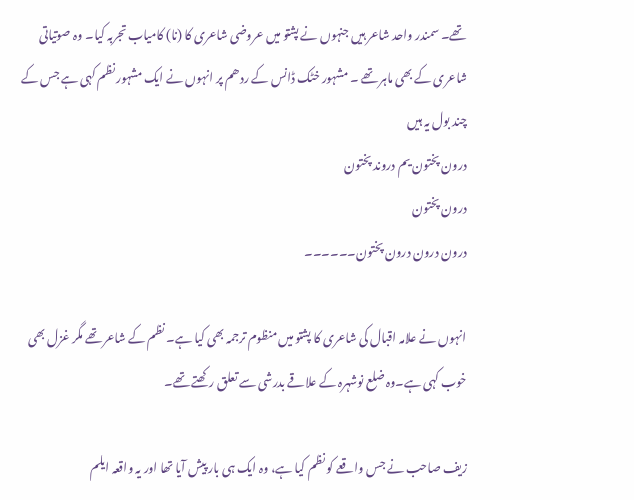تھے۔ سمندر واحد شاعر ہیں جنہوں نے پشتو میں عروضی شاعری کا (نا) کامیاب تجربہ کیا۔ وہ صوتیاتی شاعری کے بھی ماہر تھے ۔ مشہور خٹک ڈانس کے ردھم پر انہوں نے ایک مشہور نظم کہی ہے جس کے چند بول یہ ہیں
درون پختون یم دروند پختون
درون پختون
درون درون درون پختون۔۔۔۔۔۔

انہوں نے علامہ اقبال کی شاعری کا پشتو میں منظوم ترجمہ بھی کیا ہے۔ نظم کے شاعر تھے مگر غزل بھی خوب کہی ہے۔وہ ضلع نوشہرہ کے علاقے بدرشی سے تعلق رکھتے تھے۔

زیف صاحب نے جس واقعے کو نظم کیا ہے، وہ ایک ہی بار پیش آیا تھا اور یہ واقعہ ایلم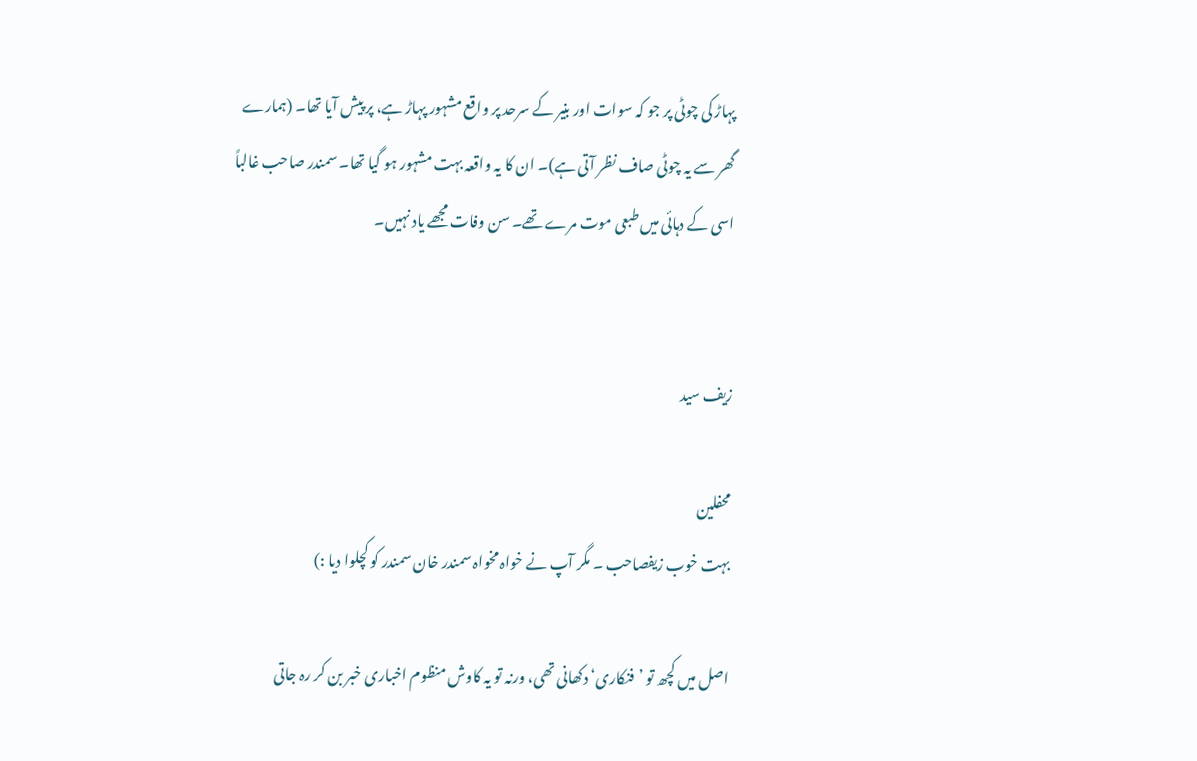پہاڑ کی چوٹی پر جو کہ سوات اور بنیر کے سرحد پر واقع مشہور پہاڑ ہے، پر پیش آیا تھا۔ (ہمارے گھر سے یہ چوٹی صاف نظر آتی ہے)۔ ان کا یہ واقعہ بہت مشہور ہو گیا تھا۔ سمندر صاحب غالباً اسی کے دہائی میں طبعی موت مرے تھے۔ سن وفات مجھے یاد نہیں۔


زیف سید

محفلین
بہت خوب زیفصاحب ۔ مگر آپ نے خواہ مخواہ سمندر خان سمندر کو کچلوا دیا :)

اصل میں کچھ تو ’فنکاری‘ دکھانی تھی، ورنہ تو یہ کاوش منظوم اخباری خبر بن کر رہ جاتی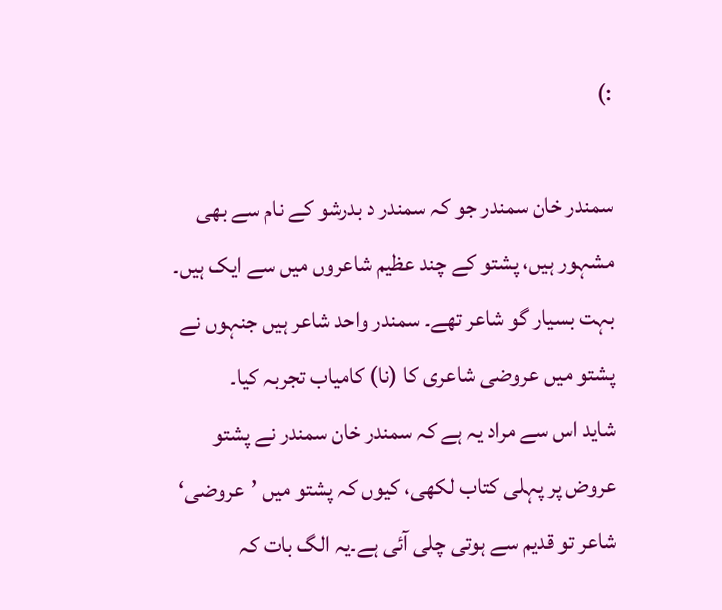:)

سمندر خان سمندر جو کہ سمندر د بدرشو کے نام سے بھی مشہور ہیں، پشتو کے چند عظیم شاعروں میں سے ایک ہیں۔ بہت بسیار گو شاعر تھے۔ سمندر واحد شاعر ہیں جنہوں نے پشتو میں عروضی شاعری کا (نا) کامیاب تجربہ کیا۔
شاید اس سے مراد یہ ہے کہ سمندر خان سمندر نے پشتو عروض پر پہلی کتاب لکھی، کیوں کہ پشتو میں ’عروضی‘ شاعر تو قدیم سے ہوتی چلی آئی ہے۔یہ الگ بات کہ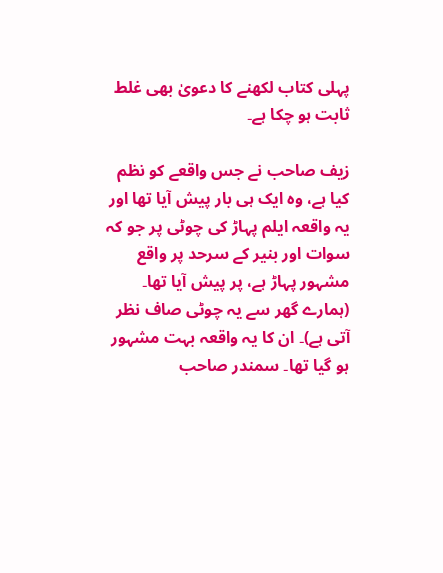پہلی کتاب لکھنے کا دعویٰ بھی غلط ثابت ہو چکا ہے۔

زیف صاحب نے جس واقعے کو نظم کیا ہے، وہ ایک ہی بار پیش آیا تھا اور یہ واقعہ ایلم پہاڑ کی چوٹی پر جو کہ سوات اور بنیر کے سرحد پر واقع مشہور پہاڑ ہے، پر پیش آیا تھا۔ (ہمارے گھر سے یہ چوٹی صاف نظر آتی ہے)۔ ان کا یہ واقعہ بہت مشہور ہو گیا تھا۔ سمندر صاحب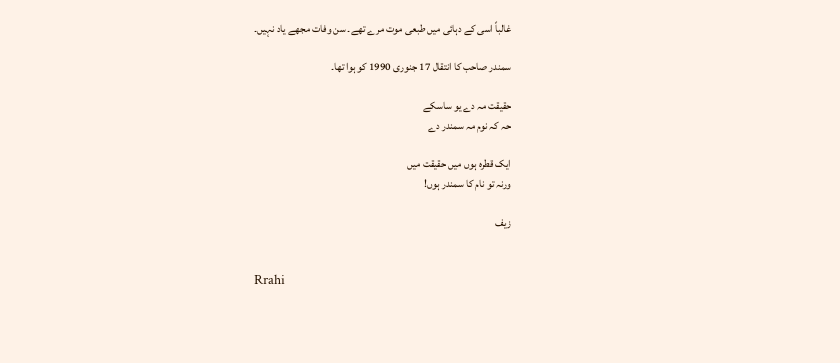غالباً اسی کے دہائی میں طبعی موت مرے تھے۔ سن وفات مجھے یاد نہیں۔

سمندر صاحب کا انتقال 17 جنوری 1990 کو ہوا تھا۔

حقیقت مہ دے یو ساسکے
حہ کہ نوم مہ سمندر دے

ایک قطرہ ہوں میں حقیقت میں
ورنہ تو نام کا سمندر ہوں!

زیف


Rrahi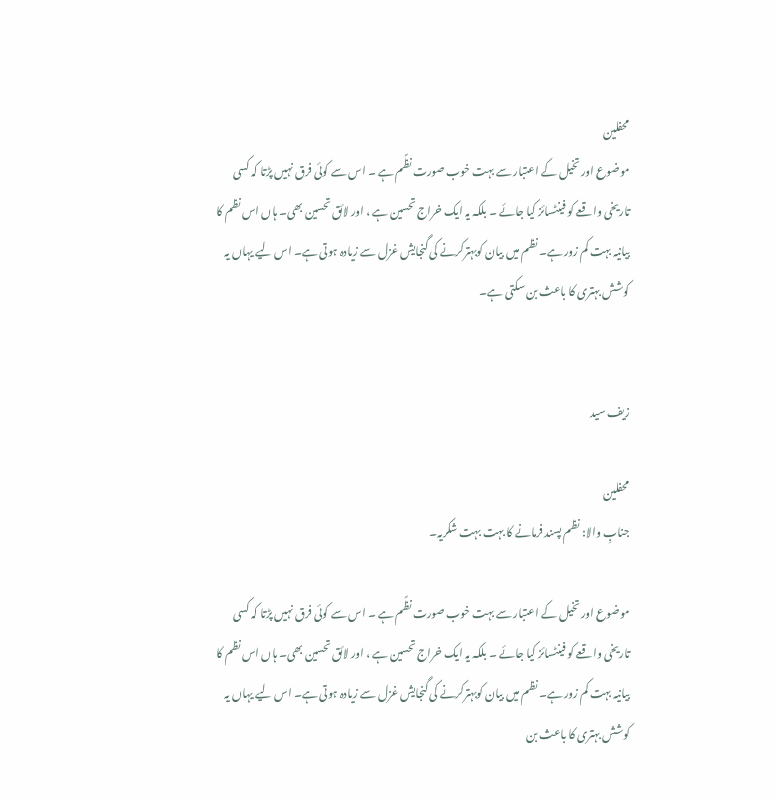محفلین
موضوع اور تخیل کے اعتبار سے بہت خوب صورت نظًم ہے ۔ اس سے کوئی فرق نہیں پڑتا کہ کسی تاریخی واقعے کو فینٹسائز کیا جائے ۔ بلکہ یہ ایک خراج تحسین ہے ، اور لائق تحسین بھی۔ ہاں اس نظم کا بیانیہ بہت کم زور ہے۔ نظم میں بیان کوبہترکرنے کی گنجایش غزل سے زیادہ ہوتی ہے۔ اس لیے یہاں یہ کوشش بہتری کا باعث بن سکتی ہے۔


زیف سید

محفلین
جنابِ والا: نظم پسند فرمانے کا بہت بہت شکریہ۔

موضوع اور تخیل کے اعتبار سے بہت خوب صورت نظًم ہے ۔ اس سے کوئی فرق نہیں پڑتا کہ کسی تاریخی واقعے کو فینٹسائز کیا جائے ۔ بلکہ یہ ایک خراج تحسین ہے ، اور لائق تحسین بھی۔ ہاں اس نظم کا بیانیہ بہت کم زور ہے۔ نظم میں بیان کوبہترکرنے کی گنجایش غزل سے زیادہ ہوتی ہے۔ اس لیے یہاں یہ کوشش بہتری کا باعث بن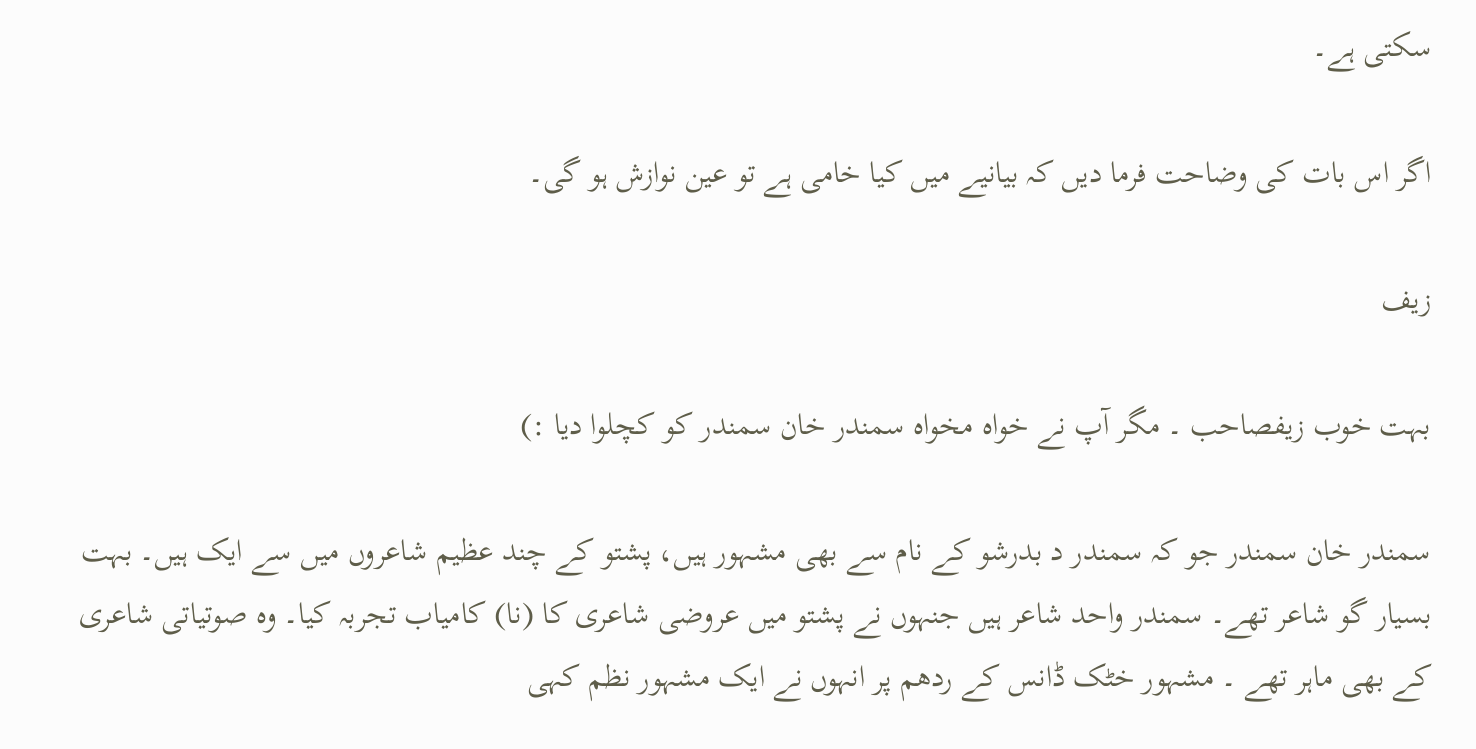سکتی ہے۔

اگر اس بات کی وضاحت فرما دیں کہ بیانیے میں کیا خامی ہے تو عین نوازش ہو گی۔

زیف

بہت خوب زیفصاحب ۔ مگر آپ نے خواہ مخواہ سمندر خان سمندر کو کچلوا دیا :)

سمندر خان سمندر جو کہ سمندر د بدرشو کے نام سے بھی مشہور ہیں، پشتو کے چند عظیم شاعروں میں سے ایک ہیں۔ بہت بسیار گو شاعر تھے۔ سمندر واحد شاعر ہیں جنہوں نے پشتو میں عروضی شاعری کا (نا) کامیاب تجربہ کیا۔ وہ صوتیاتی شاعری کے بھی ماہر تھے ۔ مشہور خٹک ڈانس کے ردھم پر انہوں نے ایک مشہور نظم کہی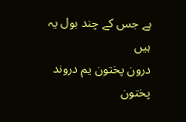ہے جس کے چند بول یہ ہیں
درون پختون یم دروند پختون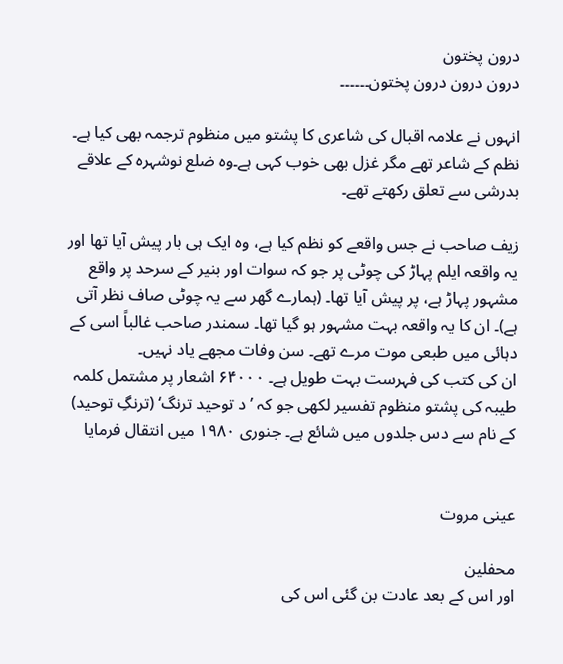درون پختون
درون درون درون پختون۔۔۔۔۔۔

انہوں نے علامہ اقبال کی شاعری کا پشتو میں منظوم ترجمہ بھی کیا ہے۔ نظم کے شاعر تھے مگر غزل بھی خوب کہی ہے۔وہ ضلع نوشہرہ کے علاقے بدرشی سے تعلق رکھتے تھے۔

زیف صاحب نے جس واقعے کو نظم کیا ہے، وہ ایک ہی بار پیش آیا تھا اور یہ واقعہ ایلم پہاڑ کی چوٹی پر جو کہ سوات اور بنیر کے سرحد پر واقع مشہور پہاڑ ہے، پر پیش آیا تھا۔ (ہمارے گھر سے یہ چوٹی صاف نظر آتی ہے)۔ ان کا یہ واقعہ بہت مشہور ہو گیا تھا۔ سمندر صاحب غالباً اسی کے دہائی میں طبعی موت مرے تھے۔ سن وفات مجھے یاد نہیں۔
ان کی کتب کی فہرست بہت طویل ہے۔ ۶۴۰۰۰ اشعار پر مشتمل کلمہ طیبہ کی پشتو منظوم تفسیر لکھی جو کہ ’د توحید ترنگ‘ (ترنگِ توحید) کے نام سے دس جلدوں میں شائع ہے۔ جنوری ۱۹۸۰ میں انتقال فرمایا


عینی مروت

محفلین
اور اس کے بعد عادت بن گئی اس کی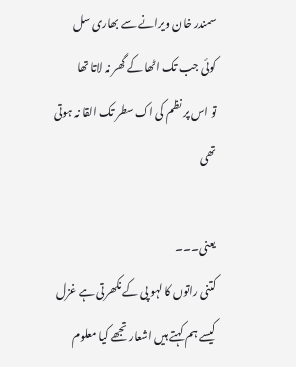سمندر خان ویرانے سے بھاری سل
کوئی جب تک اٹھا کے گھر نہ لاتا تھا
تو اس پر نظم کی اک سطر تک القا نہ ہوتی تھی

یعنی۔۔۔
کتنی راتوں کا لہو پی کے نکھرتی ہے غزل
کیسے ہم کہتے ہیں اشعار تجھے کیا معلوم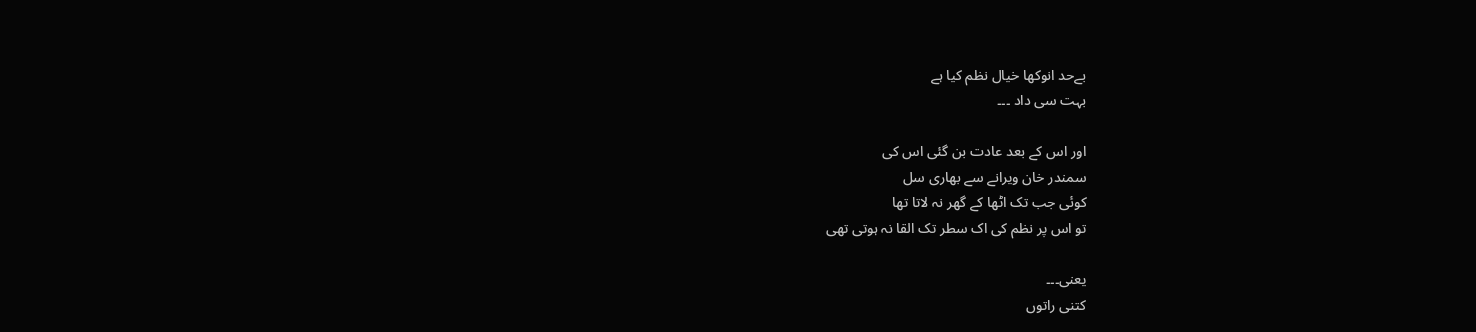بےحد انوکھا خیال نظم کیا ہے
بہت سی داد ۔۔۔

اور اس کے بعد عادت بن گئی اس کی
سمندر خان ویرانے سے بھاری سل
کوئی جب تک اٹھا کے گھر نہ لاتا تھا
تو اس پر نظم کی اک سطر تک القا نہ ہوتی تھی

یعنی۔۔۔
کتنی راتوں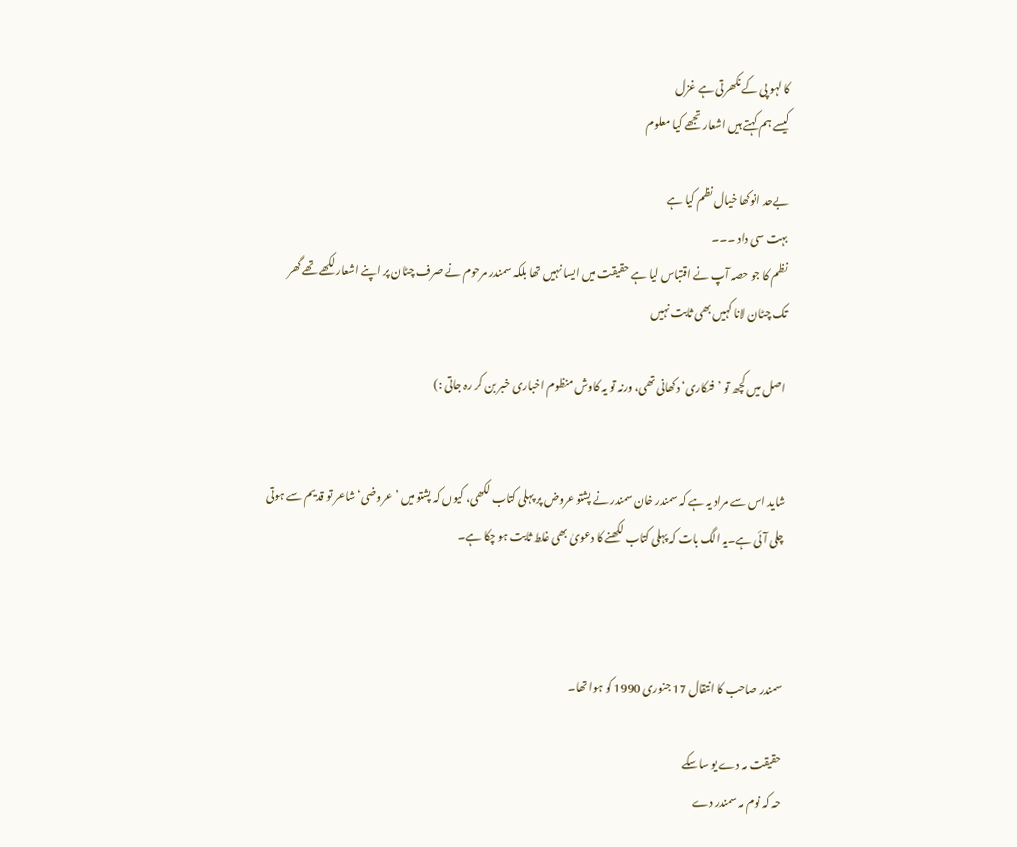کا لہو پی کے نکھرتی ہے غزل
کیسے ہم کہتے ہیں اشعار تجھے کیا معلوم

بےحد انوکھا خیال نظم کیا ہے
بہت سی داد ۔۔۔
نظم کا جو حصہ آپ نے اقتباس لیا ہے حقیقت میں ایسا نہیں تھا بلکہ سمندر مرحوم نے صرف چٹان پر اپنے اشعار لکھے تھے گھر تک چٹان لانا کہیں بھی ثابت نہیں

اصل میں کچھ تو ’فنکاری‘ دکھانی تھی، ورنہ تو یہ کاوش منظوم اخباری خبر بن کر رہ جاتی :)


شاید اس سے مراد یہ ہے کہ سمندر خان سمندر نے پشتو عروض پر پہلی کتاب لکھی، کیوں کہ پشتو میں ’عروضی‘ شاعر تو قدیم سے ہوتی چلی آئی ہے۔یہ الگ بات کہ پہلی کتاب لکھنے کا دعویٰ بھی غلط ثابت ہو چکا ہے۔



سمندر صاحب کا انتقال 17 جنوری 1990 کو ہوا تھا۔

حقیقت مہ دے یو ساسکے
حہ کہ نوم مہ سمندر دے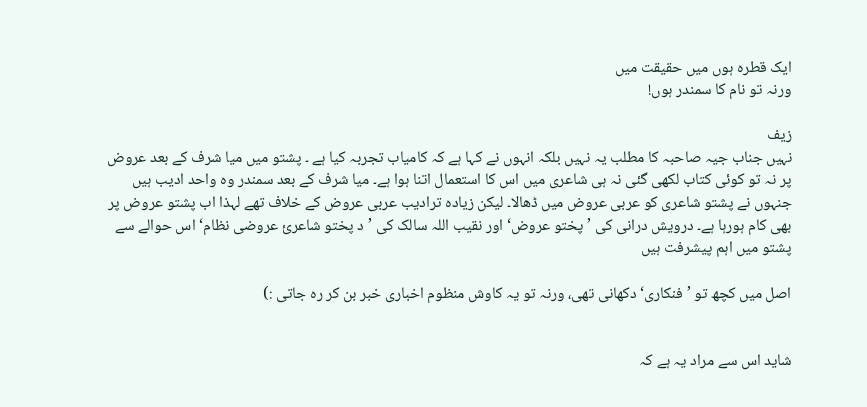ایک قطرہ ہوں میں حقیقت میں
ورنہ تو نام کا سمندر ہوں!

زیف
نہیں جناب جیہ صاحبہ کا مطلب یہ نہیں بلکہ انہوں نے کہا ہے کہ کامیاب تجربہ کیا ہے ۔ پشتو میں میا شرف کے بعد عروض پر نہ تو کوئی کتاب لکھی گئی نہ ہی شاعری میں اس کا استعمال اتنا ہوا ہے۔ میا شرف کے بعد سمندر وہ واحد ادیب ہیں جنہوں نے پشتو شاعری کو عربی عروض میں ڈھالا۔ لیکن زیادہ ترادیب عربی عروض کے خلاف تھے لہذا اب پشتو عروض پر بھی کام ہورہا ہے۔ درویش درانی کی ’پختو عروض‘ اور نقیب اللہ سالک کی ’د پختو شاعرئ عروضی نظام‘ اس حوالے سے پشتو میں اہم پیشرفت ہیں

اصل میں کچھ تو ’فنکاری‘ دکھانی تھی، ورنہ تو یہ کاوش منظوم اخباری خبر بن کر رہ جاتی :)


شاید اس سے مراد یہ ہے کہ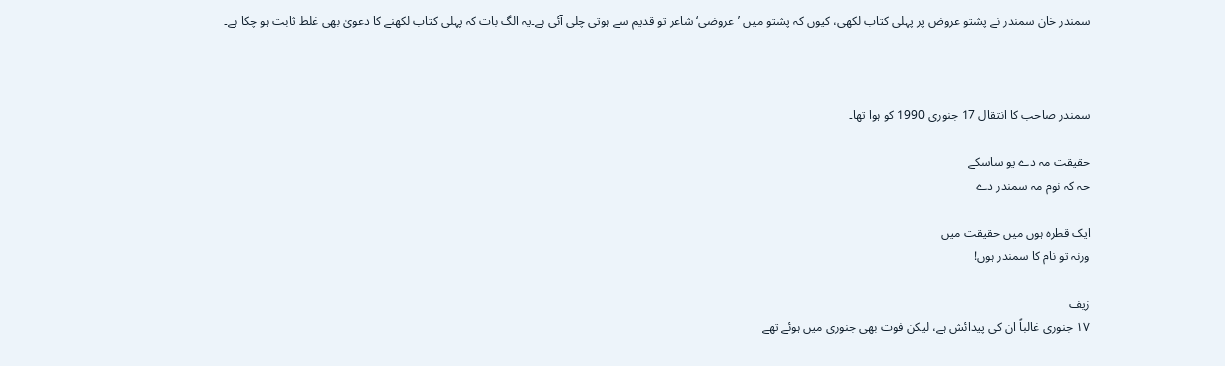سمندر خان سمندر نے پشتو عروض پر پہلی کتاب لکھی، کیوں کہ پشتو میں ’عروضی‘ شاعر تو قدیم سے ہوتی چلی آئی ہے۔یہ الگ بات کہ پہلی کتاب لکھنے کا دعویٰ بھی غلط ثابت ہو چکا ہے۔



سمندر صاحب کا انتقال 17 جنوری 1990 کو ہوا تھا۔

حقیقت مہ دے یو ساسکے
حہ کہ نوم مہ سمندر دے

ایک قطرہ ہوں میں حقیقت میں
ورنہ تو نام کا سمندر ہوں!

زیف
۱۷ جنوری غالباً ان کی پیدائش ہے، لیکن فوت بھی جنوری میں ہوئے تھے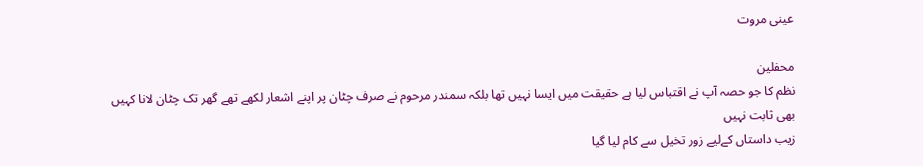عینی مروت

محفلین
نظم کا جو حصہ آپ نے اقتباس لیا ہے حقیقت میں ایسا نہیں تھا بلکہ سمندر مرحوم نے صرف چٹان پر اپنے اشعار لکھے تھے گھر تک چٹان لانا کہیں بھی ثابت نہیں
زیب داستاں کےلیے زور تخیل سے کام لیا گیا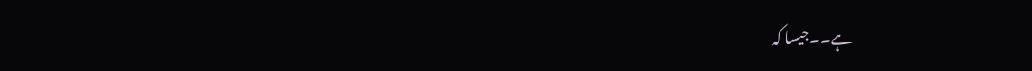ہے۔۔جیسا کہ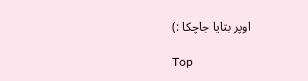اوپر بتایا جاچکا :)

Top